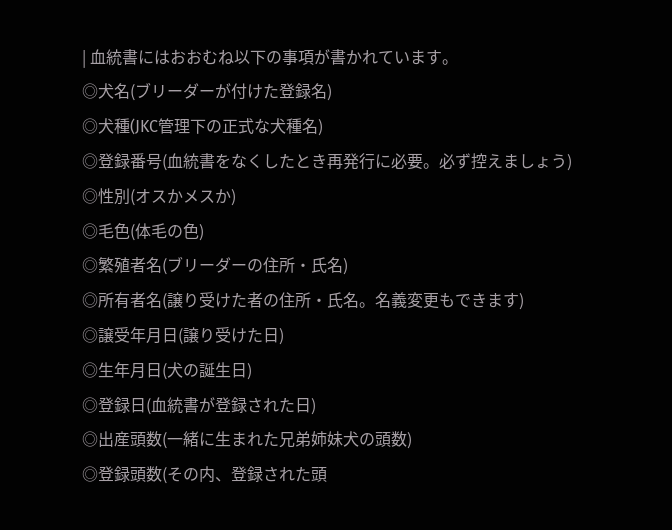| 血統書にはおおむね以下の事項が書かれています。
◎犬名(ブリーダーが付けた登録名)
◎犬種(JKC管理下の正式な犬種名)
◎登録番号(血統書をなくしたとき再発行に必要。必ず控えましょう)
◎性別(オスかメスか)
◎毛色(体毛の色)
◎繁殖者名(ブリーダーの住所・氏名)
◎所有者名(譲り受けた者の住所・氏名。名義変更もできます)
◎譲受年月日(譲り受けた日)
◎生年月日(犬の誕生日)
◎登録日(血統書が登録された日)
◎出産頭数(一緒に生まれた兄弟姉妹犬の頭数)
◎登録頭数(その内、登録された頭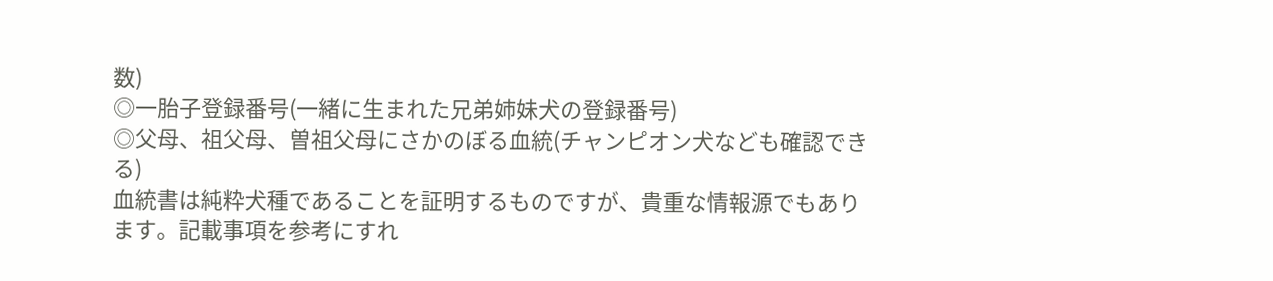数)
◎一胎子登録番号(一緒に生まれた兄弟姉妹犬の登録番号)
◎父母、祖父母、曽祖父母にさかのぼる血統(チャンピオン犬なども確認できる)
血統書は純粋犬種であることを証明するものですが、貴重な情報源でもあります。記載事項を参考にすれ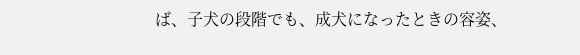ば、子犬の段階でも、成犬になったときの容姿、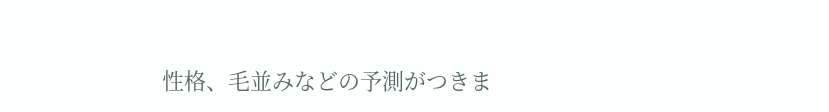性格、毛並みなどの予測がつきま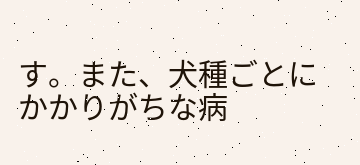す。また、犬種ごとにかかりがちな病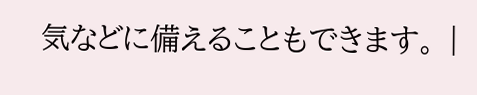気などに備えることもできます。 |